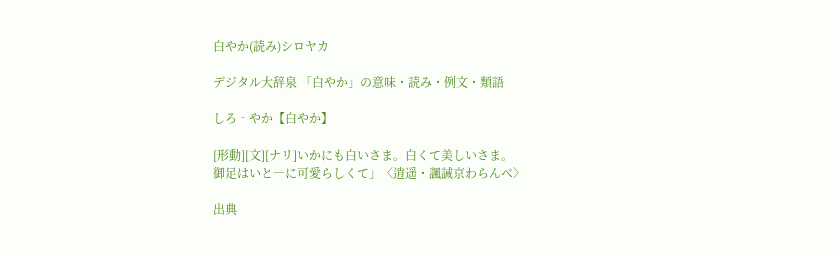白やか(読み)シロヤカ

デジタル大辞泉 「白やか」の意味・読み・例文・類語

しろ‐やか【白やか】

[形動][文][ナリ]いかにも白いさま。白くて美しいさま。
御足はいと―に可愛らしくて」〈逍遥・諷誡京わらんべ〉

出典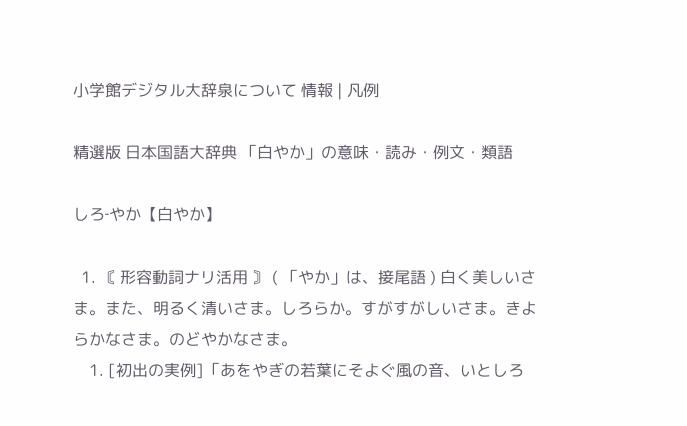小学館デジタル大辞泉について 情報 | 凡例

精選版 日本国語大辞典 「白やか」の意味・読み・例文・類語

しろ‐やか【白やか】

  1. 〘 形容動詞ナリ活用 〙 ( 「やか」は、接尾語 ) 白く美しいさま。また、明るく清いさま。しろらか。すがすがしいさま。きよらかなさま。のどやかなさま。
    1. [初出の実例]「あをやぎの若葉にそよぐ風の音、いとしろ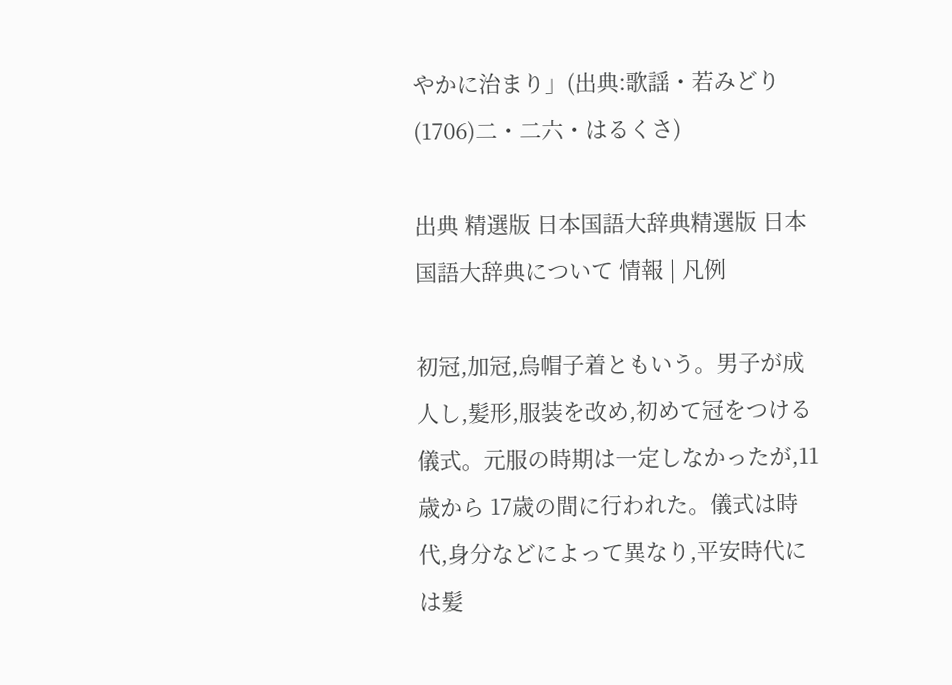やかに治まり」(出典:歌謡・若みどり(1706)二・二六・はるくさ)

出典 精選版 日本国語大辞典精選版 日本国語大辞典について 情報 | 凡例

初冠,加冠,烏帽子着ともいう。男子が成人し,髪形,服装を改め,初めて冠をつける儀式。元服の時期は一定しなかったが,11歳から 17歳の間に行われた。儀式は時代,身分などによって異なり,平安時代には髪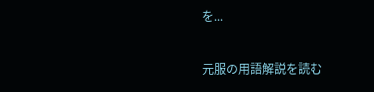を...

元服の用語解説を読む